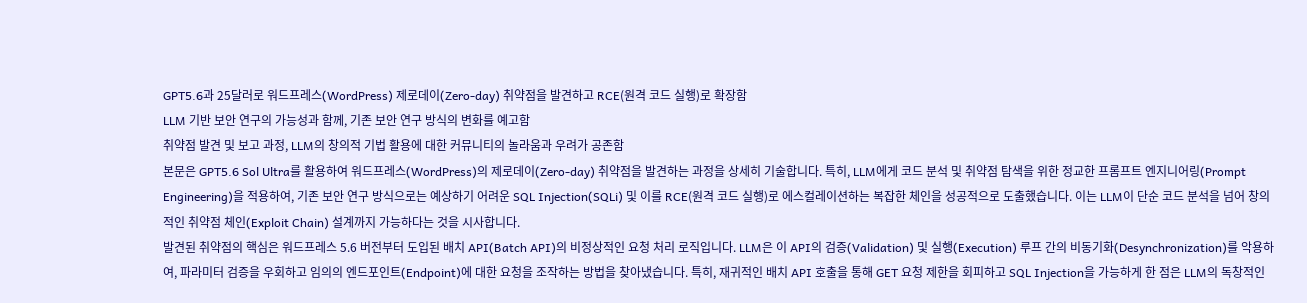GPT5.6과 25달러로 워드프레스(WordPress) 제로데이(Zero-day) 취약점을 발견하고 RCE(원격 코드 실행)로 확장함
LLM 기반 보안 연구의 가능성과 함께, 기존 보안 연구 방식의 변화를 예고함
취약점 발견 및 보고 과정, LLM의 창의적 기법 활용에 대한 커뮤니티의 놀라움과 우려가 공존함
본문은 GPT5.6 Sol Ultra를 활용하여 워드프레스(WordPress)의 제로데이(Zero-day) 취약점을 발견하는 과정을 상세히 기술합니다. 특히, LLM에게 코드 분석 및 취약점 탐색을 위한 정교한 프롬프트 엔지니어링(Prompt Engineering)을 적용하여, 기존 보안 연구 방식으로는 예상하기 어려운 SQL Injection(SQLi) 및 이를 RCE(원격 코드 실행)로 에스컬레이션하는 복잡한 체인을 성공적으로 도출했습니다. 이는 LLM이 단순 코드 분석을 넘어 창의적인 취약점 체인(Exploit Chain) 설계까지 가능하다는 것을 시사합니다.
발견된 취약점의 핵심은 워드프레스 5.6 버전부터 도입된 배치 API(Batch API)의 비정상적인 요청 처리 로직입니다. LLM은 이 API의 검증(Validation) 및 실행(Execution) 루프 간의 비동기화(Desynchronization)를 악용하여, 파라미터 검증을 우회하고 임의의 엔드포인트(Endpoint)에 대한 요청을 조작하는 방법을 찾아냈습니다. 특히, 재귀적인 배치 API 호출을 통해 GET 요청 제한을 회피하고 SQL Injection을 가능하게 한 점은 LLM의 독창적인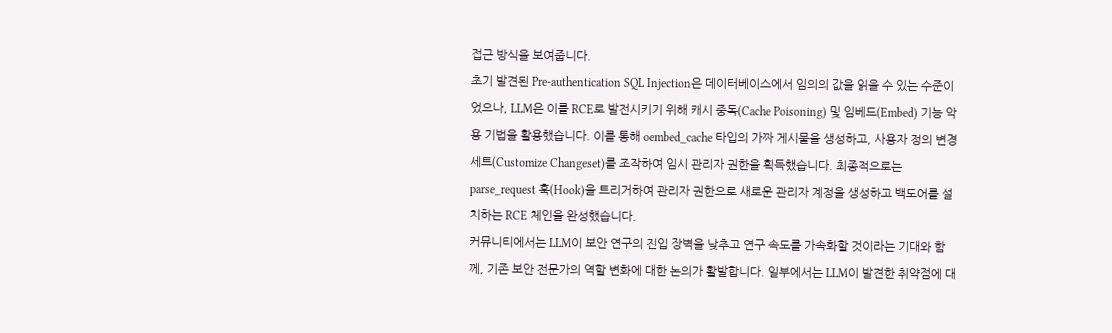접근 방식을 보여줍니다.
초기 발견된 Pre-authentication SQL Injection은 데이터베이스에서 임의의 값을 읽을 수 있는 수준이었으나, LLM은 이를 RCE로 발전시키기 위해 캐시 중독(Cache Poisoning) 및 임베드(Embed) 기능 악용 기법을 활용했습니다. 이를 통해 oembed_cache 타입의 가짜 게시물을 생성하고, 사용자 정의 변경 세트(Customize Changeset)를 조작하여 임시 관리자 권한을 획득했습니다. 최종적으로는 parse_request 훅(Hook)을 트리거하여 관리자 권한으로 새로운 관리자 계정을 생성하고 백도어를 설치하는 RCE 체인을 완성했습니다.
커뮤니티에서는 LLM이 보안 연구의 진입 장벽을 낮추고 연구 속도를 가속화할 것이라는 기대와 함께, 기존 보안 전문가의 역할 변화에 대한 논의가 활발합니다. 일부에서는 LLM이 발견한 취약점에 대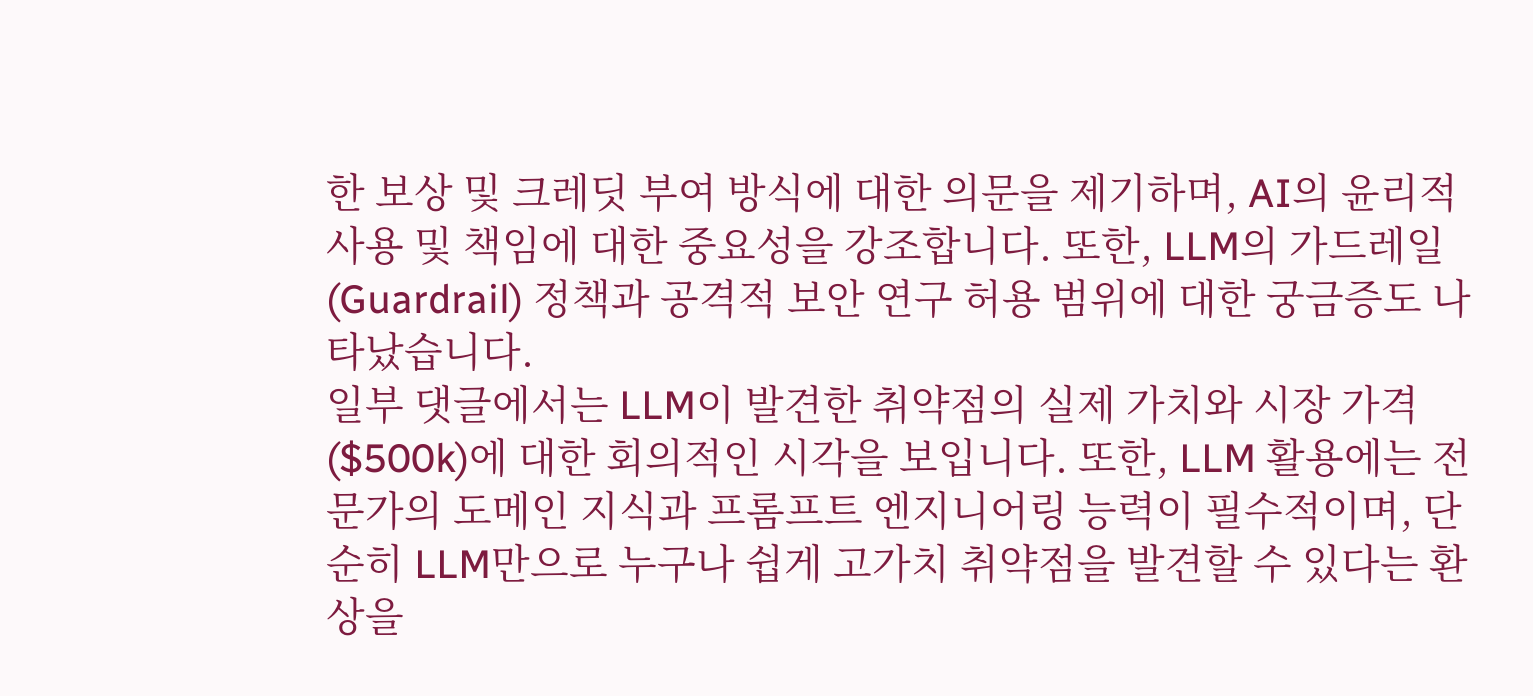한 보상 및 크레딧 부여 방식에 대한 의문을 제기하며, AI의 윤리적 사용 및 책임에 대한 중요성을 강조합니다. 또한, LLM의 가드레일(Guardrail) 정책과 공격적 보안 연구 허용 범위에 대한 궁금증도 나타났습니다.
일부 댓글에서는 LLM이 발견한 취약점의 실제 가치와 시장 가격($500k)에 대한 회의적인 시각을 보입니다. 또한, LLM 활용에는 전문가의 도메인 지식과 프롬프트 엔지니어링 능력이 필수적이며, 단순히 LLM만으로 누구나 쉽게 고가치 취약점을 발견할 수 있다는 환상을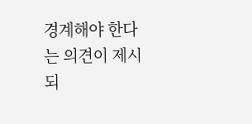경계해야 한다는 의견이 제시되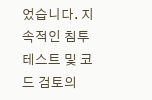었습니다. 지속적인 침투 테스트 및 코드 검토의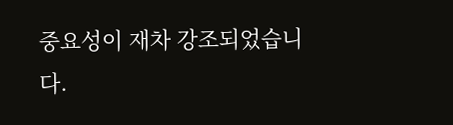중요성이 재차 강조되었습니다.